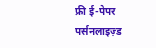फ्री ई-पेपर
पर्सनलाइज़्ड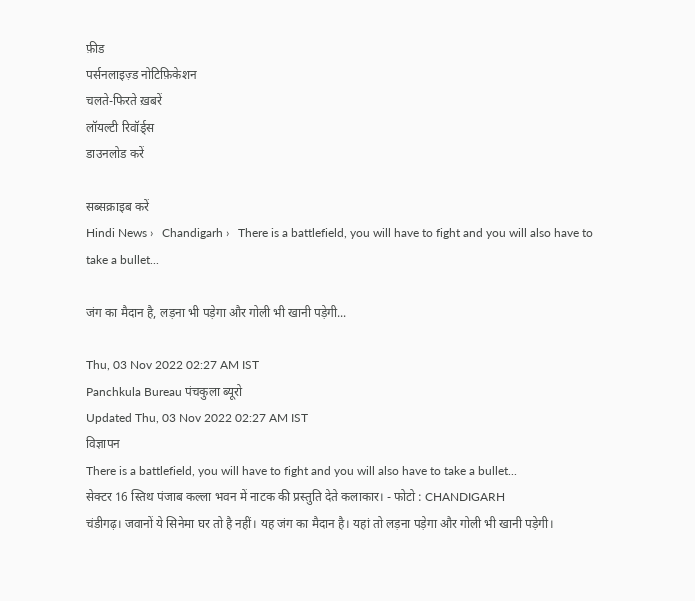फ़ीड
पर्सनलाइज़्ड नोटिफ़िकेशन
चलते-फिरते ख़बरें
लॉयल्टी रिवॉर्ड्स
डाउनलोड करें

सब्सक्राइब करें
Hindi News ›   Chandigarh ›   There is a battlefield, you will have to fight and you will also have to take a bullet...

जंग का मैदान है, लड़ना भी पड़ेगा और गोली भी खानी पड़ेगी...

Thu, 03 Nov 2022 02:27 AM IST
Panchkula Bureau पंचकुला ब्‍यूरो
Updated Thu, 03 Nov 2022 02:27 AM IST
विज्ञापन
There is a battlefield, you will have to fight and you will also have to take a bullet...
सेक्टर 16 स्तिथ पंजाब कल्ला भवन में नाटक की प्रस्तुति देते कलाकार। - फोटो : CHANDIGARH
चंडीगढ़। जवानों ये सिनेमा घर तो है नहीं। यह जंग का मैदान है। यहां तो लड़ना पड़ेगा और गोली भी खानी पड़ेगी।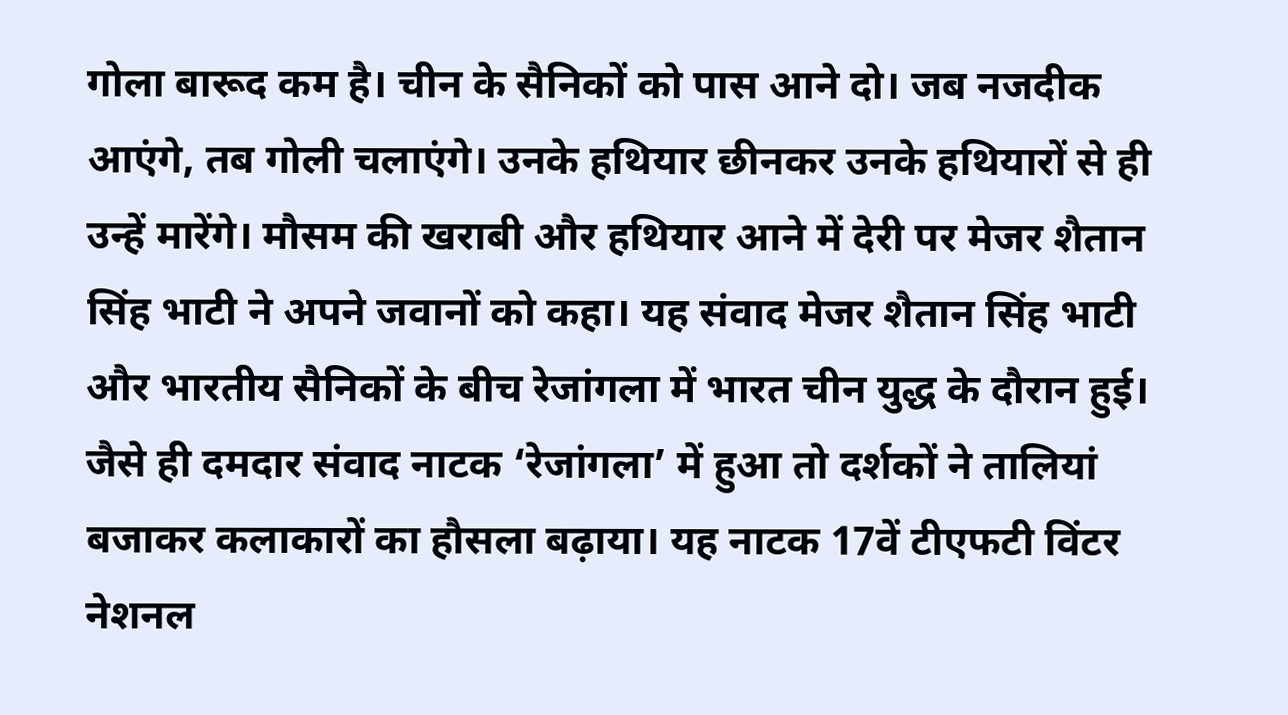गोला बारूद कम है। चीन के सैनिकों को पास आने दो। जब नजदीक आएंगे, तब गोली चलाएंगे। उनके हथियार छीनकर उनके हथियारों से ही उन्हें मारेंगे। मौसम की खराबी और हथियार आने में देरी पर मेजर शैतान सिंह भाटी ने अपने जवानों को कहा। यह संवाद मेजर शैतान सिंह भाटी और भारतीय सैनिकों के बीच रेजांगला में भारत चीन युद्ध के दौरान हुई। जैसे ही दमदार संवाद नाटक ‘रेजांगला’ में हुआ तो दर्शकों ने तालियां बजाकर कलाकारों का हौसला बढ़ाया। यह नाटक 17वें टीएफटी विंटर नेशनल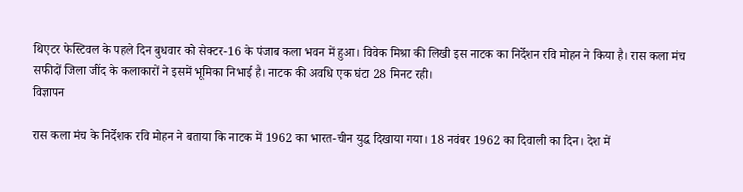थिएटर फेस्टिवल के पहले दिन बुधवार को सेक्टर-16 के पंजाब कला भवन में हुआ। विवेक मिश्रा की लिखी इस नाटक का निर्देशन रवि मोहन ने किया है। रास कला मंच सफीदों जिला जींद के कलाकारों ने इसमें भूमिका निभाई है। नाटक की अवधि एक घंटा 28 मिनट रही।
विज्ञापन

रास कला मंच के निर्देशक रवि मोहन ने बताया कि नाटक में 1962 का भारत-चीन युद्ध दिखाया गया। 18 नवंबर 1962 का दिवाली का दिन। देश में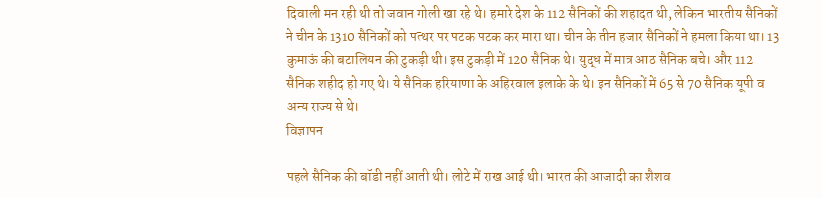दिवाली मन रही थी तो जवान गोली खा रहे थे। हमारे देश के 112 सैनिकों की शहादत थी, लेकिन भारतीय सैनिकों ने चीन के 1310 सैनिकों को पत्थर पर पटक पटक कर मारा था। चीन के तीन हजार सैनिकों ने हमला किया था। 13 कुमाऊं की बटालियन की टुकड़ी थी। इस टुकड़ी में 120 सैनिक थे। युद्ध में मात्र आठ सैनिक बचे। और 112 सैनिक शहीद हो गए थे। ये सैनिक हरियाणा के अहिरवाल इलाके के थे। इन सैनिकों में 65 से 70 सैनिक यूपी व अन्य राज्य से थे।
विज्ञापन

पहले सैनिक की बॉडी नहीं आती थी। लोटे में राख आई थी। भारत की आजादी का शैशव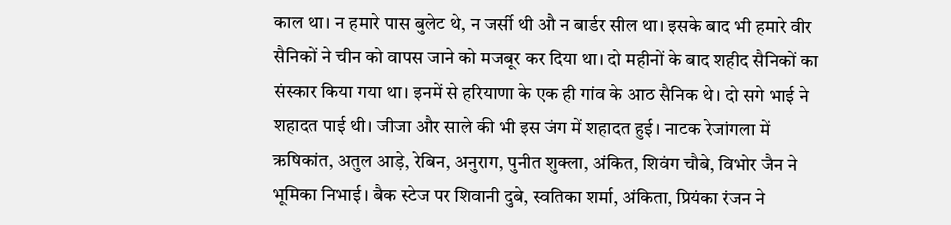काल था। न हमारे पास बुलेट थे, न जर्सी थी औ न बार्डर सील था। इसके बाद भी हमारे वीर सैनिकों ने चीन को वापस जाने को मजबूर कर दिया था। दो महीनों के बाद शहीद सैनिकों का संस्कार किया गया था। इनमें से हरियाणा के एक ही गांव के आठ सैनिक थे। दो सगे भाई ने शहादत पाई थी। जीजा और साले की भी इस जंग में शहादत हुई। नाटक रेजांगला में ऋषिकांत, अतुल आड़े, रेबिन, अनुराग, पुनीत शुक्ला, अंकित, शिवंग चौबे, विभोर जैन ने भूमिका निभाई। बैक स्टेज पर शिवानी दुबे, स्वतिका शर्मा, अंकिता, प्रियंका रंजन ने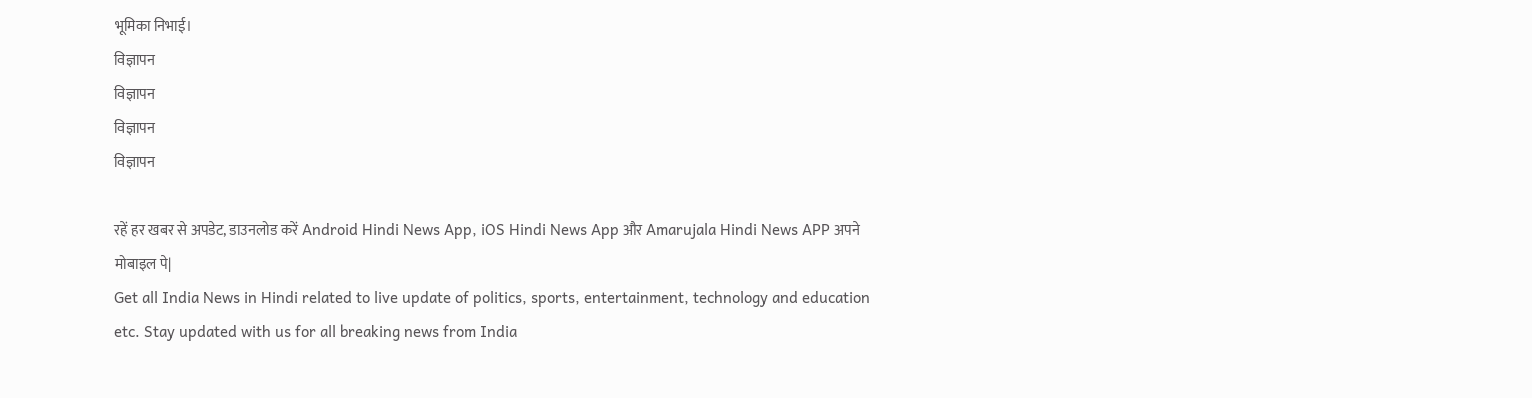भूमिका निभाई।
विज्ञापन
विज्ञापन
विज्ञापन
विज्ञापन

रहें हर खबर से अपडेट, डाउनलोड करें Android Hindi News App, iOS Hindi News App और Amarujala Hindi News APP अपने मोबाइल पे|
Get all India News in Hindi related to live update of politics, sports, entertainment, technology and education etc. Stay updated with us for all breaking news from India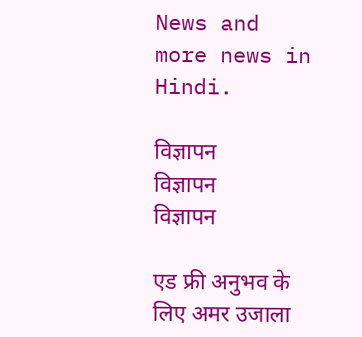News and more news in Hindi.

विज्ञापन
विज्ञापन
विज्ञापन

एड फ्री अनुभव के लिए अमर उजाला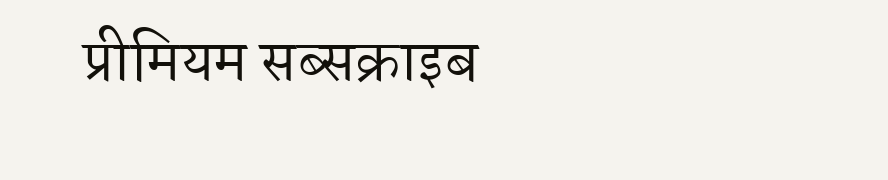प्रीमियम सब्सक्राइब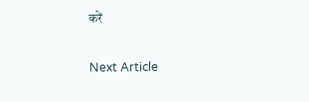करें

Next Article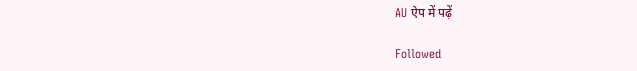AU ऐप में पढ़ें

Followed